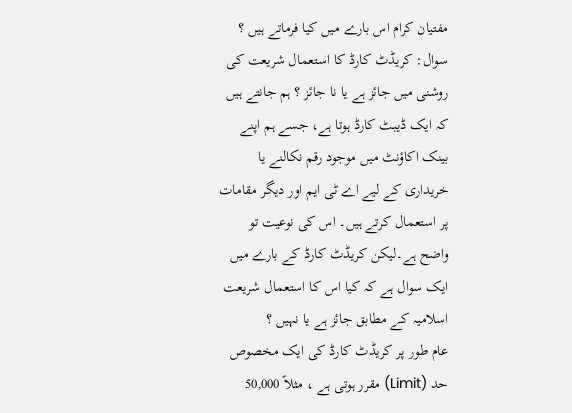مفتیان کرام اس بارے میں کیا فرماتے ہیں ؟
سوال: کریڈٹ کارڈ کا استعمال شریعت کی روشنی میں جائز ہے یا نا جائز ؟ ہم جانتے ہیں کہ ایک ڈیبٹ کارڈ ہوتا ہے، جسے ہم اپنے بینک اکاؤنٹ میں موجود رقم نکالنے یا خریداری کے لیے اے ٹی ایم اور دیگر مقامات پر استعمال کرتے ہیں۔ اس کی نوعیت تو واضح ہے۔لیکن کریڈٹ کارڈ کے بارے میں ایک سوال ہے کہ کیا اس کا استعمال شریعت اسلامیہ کے مطابق جائز ہے یا نہیں ؟
عام طور پر کریڈٹ کارڈ کی ایک مخصوص حد (Limit) مقرر ہوتی ہے ، مثلاً 50,000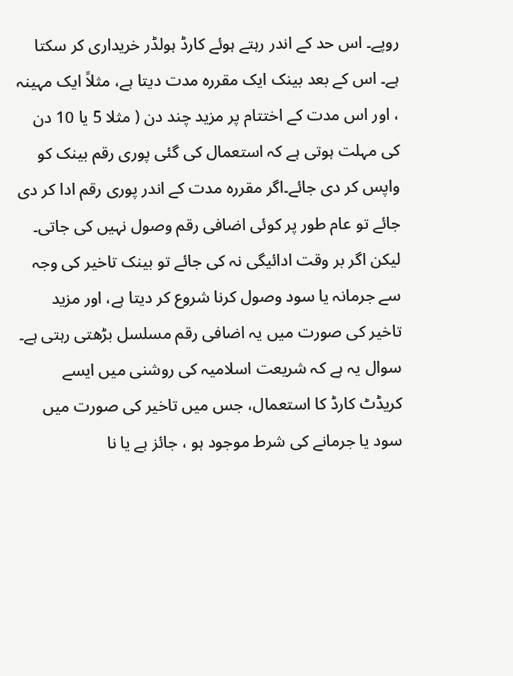روپے۔ اس حد کے اندر رہتے ہوئے کارڈ ہولڈر خریداری کر سکتا ہے۔ اس کے بعد بینک ایک مقررہ مدت دیتا ہے، مثلاً ایک مہینہ ، اور اس مدت کے اختتام پر مزید چند دن ( مثلا 5 یا 10 دن کی مہلت ہوتی ہے کہ استعمال کی گئی پوری رقم بینک کو واپس کر دی جائے۔اگر مقررہ مدت کے اندر پوری رقم ادا کر دی جائے تو عام طور پر کوئی اضافی رقم وصول نہیں کی جاتی۔ لیکن اگر بر وقت ادائیگی نہ کی جائے تو بینک تاخیر کی وجہ سے جرمانہ یا سود وصول کرنا شروع کر دیتا ہے، اور مزید تاخیر کی صورت میں یہ اضافی رقم مسلسل بڑھتی رہتی ہے۔
سوال یہ ہے کہ شریعت اسلامیہ کی روشنی میں ایسے کریڈٹ کارڈ کا استعمال، جس میں تاخیر کی صورت میں سود یا جرمانے کی شرط موجود ہو ، جائز ہے یا نا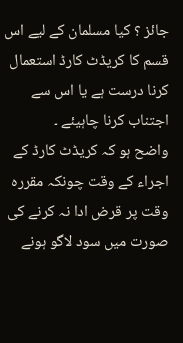جائز ؟ کیا مسلمان کے لیے اس قسم کا کریڈٹ کارڈ استعمال کرنا درست ہے یا اس سے اجتناب کرنا چاہیئے ۔
واضح ہو کہ کریڈٹ کارڈ کے اجراء کے وقت چونکہ مقررہ وقت پر قرض ادا نہ کرنے کی صورت میں سود لاگو ہونے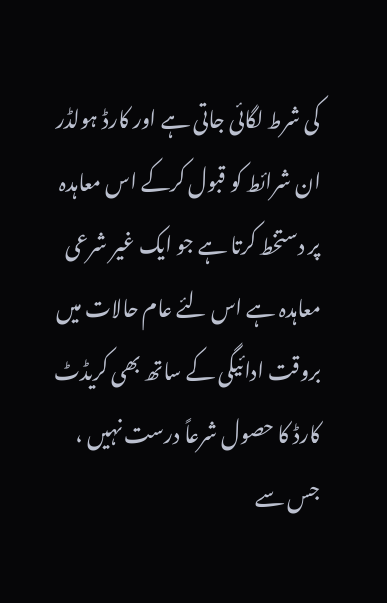کی شرط لگائی جاتی ہے اور کارڈ ہولڈر ان شرائط کو قبول کرکے اس معاہدہ پر دستخط کرتا ہے جو ایک غیر شرعی معاہدہ ہے اس لئے عام حالات میں بروقت ادائیگی کے ساتھ بھی کریڈٹ کارڈ کا حصول شرعاً درست نہیں ، جس سے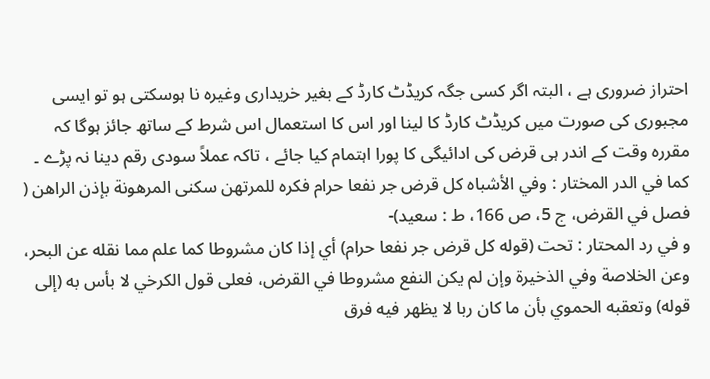احتراز ضروری ہے ، البتہ اگر کسی جگہ کریڈٹ کارڈ کے بغیر خریداری وغیرہ نا ہوسکتی ہو تو ایسی مجبوری کی صورت میں کریڈٹ کارڈ کا لینا اور اس کا استعمال اس شرط کے ساتھ جائز ہوگا کہ مقررہ وقت کے اندر ہی قرض کی ادائیگی کا پورا اہتمام کیا جائے ، تاکہ عملاً سودی رقم دینا نہ پڑے ۔
كما في الدر المختار : وفي الأشباه كل قرض جر نفعا حرام فكره للمرتهن سكنى المرهونة بإذن الراهن ( فصل في القرض، ج 5، ص 166، ط : سعيد)-
و في رد المحتار : تحت (قوله كل قرض جر نفعا حرام) أي إذا كان مشروطا كما علم مما نقله عن البحر، وعن الخلاصة وفي الذخيرة وإن لم يكن النفع مشروطا في القرض، فعلى قول الكرخي لا بأس به (إلى قوله) وتعقبه الحموي بأن ما كان ربا لا يظهر فيه فرق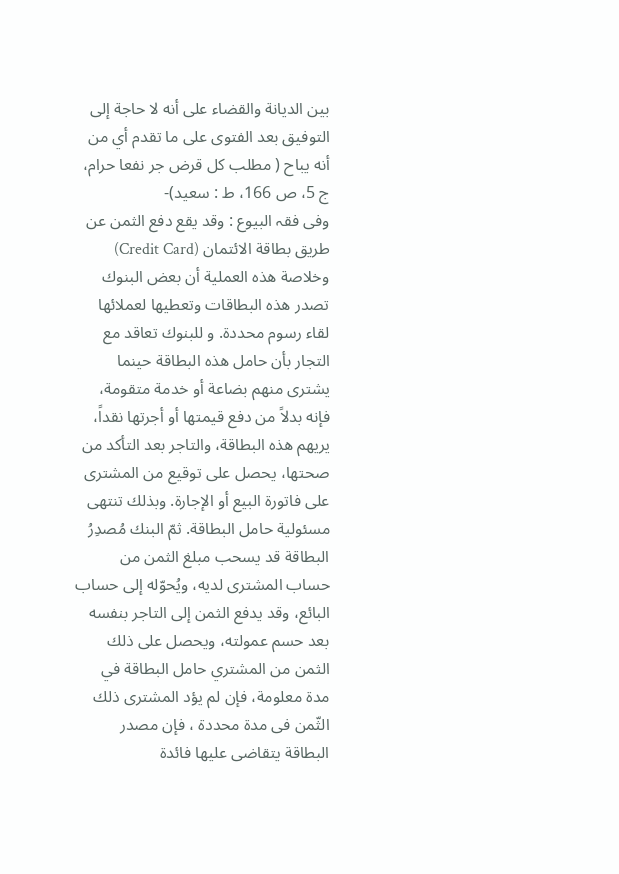بين الديانة والقضاء على أنه لا حاجة إلى التوفيق بعد الفتوى على ما تقدم أي من أنه يباح ( مطلب كل قرض جر نفعا حرام، ج 5، ص 166، ط : سعيد)-
وفی فقہ البیوع : وقد يقع دفع الثمن عن طريق بطاقة الائتمان (Credit Card) وخلاصة هذه العملية أن بعض البنوك تصدر هذه البطاقات وتعطيها لعملائها لقاء رسوم محددة. و للبنوك تعاقد مع التجار بأن حامل هذه البطاقة حينما يشترى منهم بضاعة أو خدمة متقومة، فإنه بدلاً من دفع قيمتها أو أجرتها نقداً، يريهم هذه البطاقة، والتاجر بعد التأكد من صحتها، يحصل على توقيع من المشترى على فاتورة البيع أو الإجارة. وبذلك تنتهى مسئولية حامل البطاقة. ثمّ البنك مُصدِرُ البطاقة قد يسحب مبلغ الثمن من حساب المشترى لديه، ويُحوّله إلى حساب البائع، وقد يدفع الثمن إلى التاجر بنفسه بعد حسم عمولته، ويحصل على ذلك الثمن من المشتري حامل البطاقة في مدة معلومة، فإن لم يؤد المشترى ذلك الثّمن فى مدة محددة ، فإن مصدر البطاقة يتقاضى عليها فائدة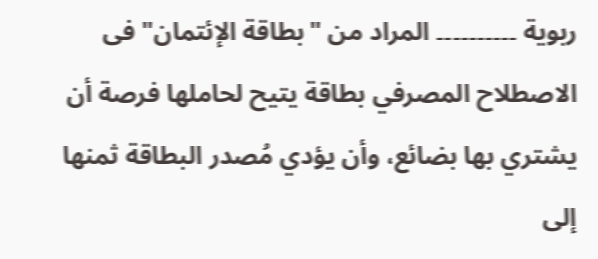ربوية ۔۔۔۔۔۔۔۔۔۔ المراد من "بطاقة الإئتمان" فى الاصطلاح المصرفي بطاقة يتيح لحاملها فرصة أن يشتري بها بضائع، وأن يؤدي مُصدر البطاقة ثمنها إلى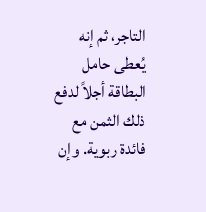التاجر، ثم إنه يُعطى حامل البطاقة أجلاً لدفع ذلك الثمن مع فائدة ربوية. وإن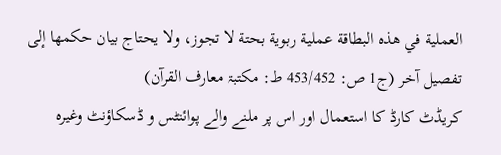العملية في هذه البطاقة عملية ربوية بحتة لا تجوز، ولا يحتاج بيان حكمها إلى تفصيل آخر (ج1 ص: 453/452 ط: مکتبۃ معارف القرآن)
کریڈٹ کارڈ کا استعمال اور اس پر ملنے والے پوائنٹس و ڈسکاؤنٹ وغیرہ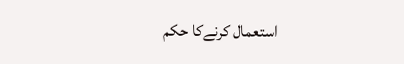استعمال کرنےکا حکم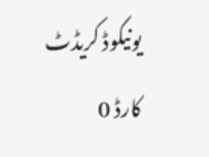یونیکوڈ کریڈٹ کارڈ 0